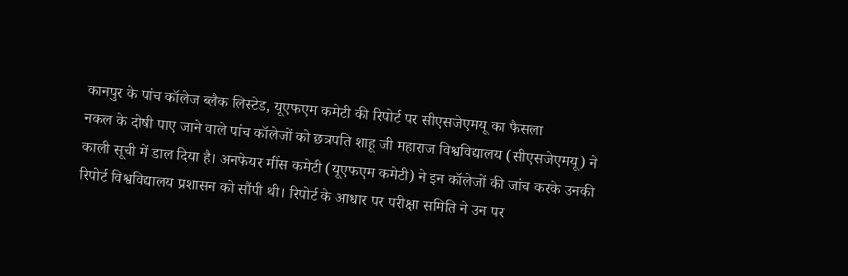कानपुर के पांच कॉलेज ब्लैक लिस्टेड, यूएफएम कमेटी की रिपोर्ट पर सीएसजेएमयू का फैसला
नकल के दोषी पाए जाने वाले पांच कॉलेजों को छत्रपति शाहू जी महाराज विश्वविद्यालय (सीएसजेएमयू) ने काली सूची में डाल दिया है। अनफेयर मींस कमेटी (यूएफएम कमेटी) ने इन कॉलेजों की जांच करके उनकी रिपोर्ट विश्वविद्यालय प्रशासन को सौंपी थी। रिपोर्ट के आधार पर परीक्षा समिति ने उन पर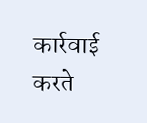कार्रवाई करते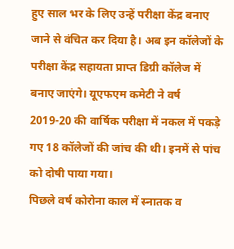हुए साल भर के लिए उन्हें परीक्षा केंद्र बनाए जाने से वंचित कर दिया है। अब इन कॉलेजों के परीक्षा केंद्र सहायता प्राप्त डिग्री कॉलेज में बनाए जाएंगे। यूएफएम कमेटी ने वर्ष 2019-20 की वार्षिक परीक्षा में नकल में पकड़े गए 18 कॉलेजों की जांच की थी। इनमें से पांच को दोषी पाया गया।
पिछले वर्ष कोरोना काल में स्नातक व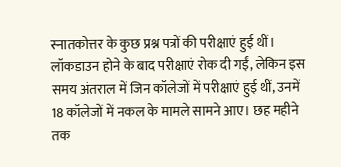स्नातकोत्तर के कुछ प्रश्न पत्रों की परीक्षाएं हुई थीं। लॉकडाउन होने के बाद परीक्षाएं रोक दी गईं, लेकिन इस समय अंतराल में जिन कॉलेजों में परीक्षाएं हुई थीं, उनमें 18 कॉलेजों में नकल के मामले सामने आए। छह महीने तक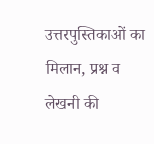उत्तरपुस्तिकाओं का मिलान, प्रश्न व लेखनी की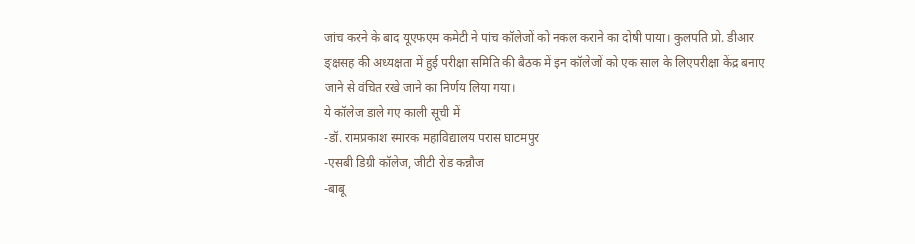जांच करने के बाद यूएफएम कमेटी ने पांच कॉलेजों को नकल कराने का दोषी पाया। कुलपति प्रो. डीआर ङ्क्षसह की अध्यक्षता में हुई परीक्षा समिति की बैठक में इन कॉलेजों को एक साल के लिएपरीक्षा केंद्र बनाए जाने से वंचित रखे जाने का निर्णय लिया गया।
ये कॉलेज डाले गए काली सूची में
-डॉ. रामप्रकाश स्मारक महाविद्यालय परास घाटमपुर
-एसबी डिग्री कॉलेज, जीटी रोड कन्नौज
-बाबू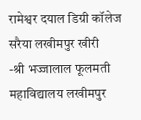रामेश्वर दयाल डिग्री कॉलेज सरैया लखीमपुर खीरी
-श्री भज्जालाल फूलमती महाविद्यालय लखीमपुर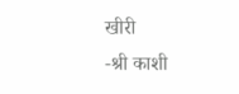खीरी
-श्री काशी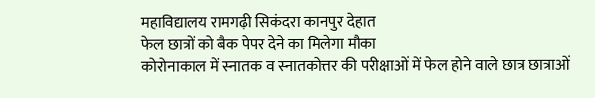महाविद्यालय रामगढ़ी सिकंदरा कानपुर देहात
फेल छात्रों को बैक पेपर देने का मिलेगा मौका
कोरोनाकाल में स्नातक व स्नातकोत्तर की परीक्षाओं में फेल होने वाले छात्र छात्राओं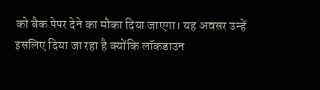को बैक पेपर देने का मौका दिया जाएगा। यह अवसर उन्हें इसलिए दिया जा रहा है क्योंकि लॉकडाउन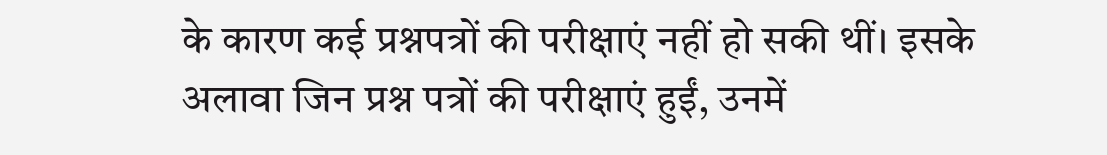के कारण कई प्रश्नपत्रों की परीक्षाएं नहीं हो सकी थीं। इसके अलावा जिन प्रश्न पत्रों की परीक्षाएं हुईं, उनमें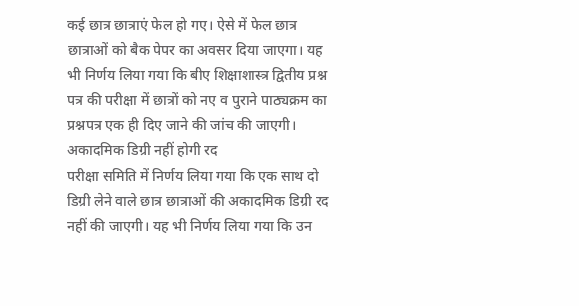कई छात्र छात्राएं फेल हो गए। ऐसे में फेल छात्र छात्राओं को बैक पेपर का अवसर दिया जाएगा। यह भी निर्णय लिया गया कि बीए शिक्षाशास्त्र द्वितीय प्रश्न पत्र की परीक्षा में छात्रों को नए व पुराने पाठ्यक्रम का प्रश्नपत्र एक ही दिए जाने की जांच की जाएगी।
अकादमिक डिग्री नहीं होगी रद
परीक्षा समिति में निर्णय लिया गया कि एक साथ दो डिग्री लेने वाले छात्र छात्राओं की अकादमिक डिग्री रद नहीं की जाएगी। यह भी निर्णय लिया गया कि उन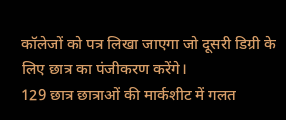कॉलेजों को पत्र लिखा जाएगा जो दूसरी डिग्री के लिए छात्र का पंजीकरण करेंगे।
129 छात्र छात्राओं की मार्कशीट में गलत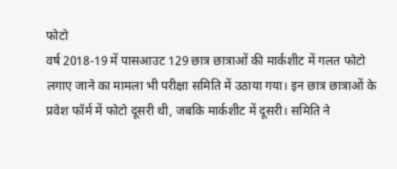फोटो
वर्ष 2018-19 में पासआउट 129 छात्र छात्राओं की मार्कशीट में गलत फोटो लगाए जाने का मामला भी परीक्षा समिति में उठाया गया। इन छात्र छात्राओं के प्रवेश फॉर्म में फोटो दूसरी थी, जबकि मार्कशीट में दूसरी। समिति ने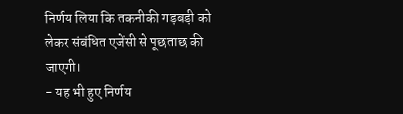निर्णय लिया कि तकनीकी गड़बड़ी को लेकर संबंधित एजेंसी से पूछताछ की जाएगी।
- यह भी हुए निर्णय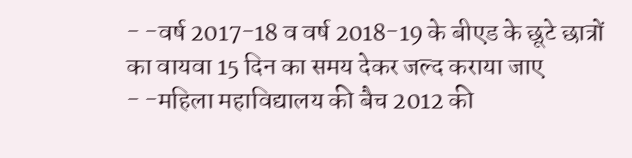- -वर्ष 2017-18 व वर्ष 2018-19 के बीएड के छूटे छात्रों का वायवा 15 दिन का समय देकर जल्द कराया जाए
- -महिला महाविद्यालय की बैच 2012 की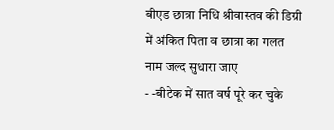बीएड छात्रा निधि श्रीवास्तव की डिग्री में अंकित पिता व छात्रा का गलत नाम जल्द सुधारा जाए
- -बीटेक में सात वर्ष पूरे कर चुके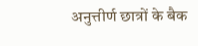अनुत्तीर्ण छात्रों के बैक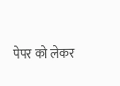पेपर को लेकर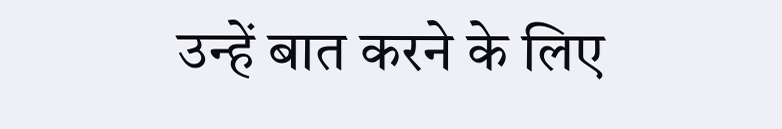उन्हें बात करने के लिए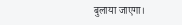बुलाया जाएगा।